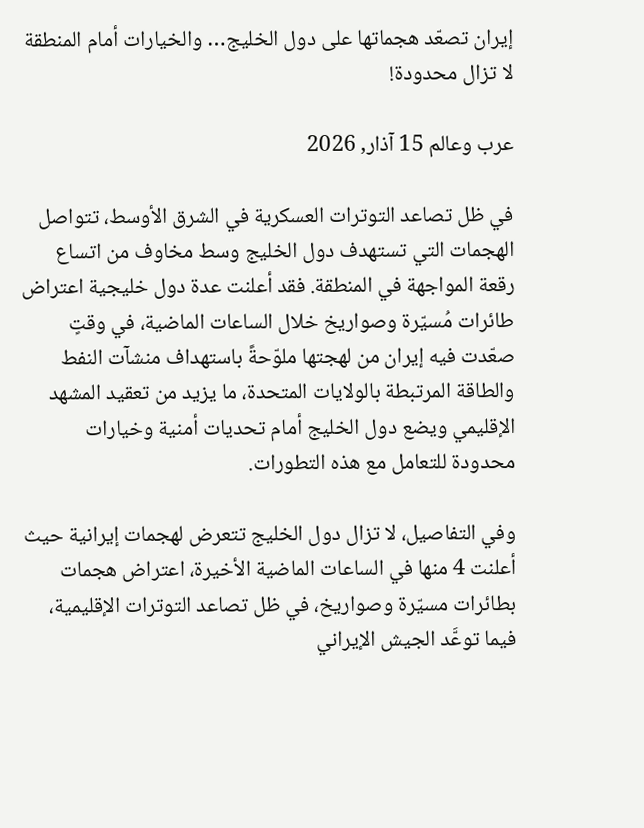إيران تصعّد هجماتها على دول الخليج… والخيارات أمام المنطقة لا تزال محدودة!

عرب وعالم 15 آذار, 2026

في ظل تصاعد التوترات العسكرية في الشرق الأوسط، تتواصل الهجمات التي تستهدف دول الخليج وسط مخاوف من اتساع رقعة المواجهة في المنطقة. فقد أعلنت عدة دول خليجية اعتراض طائرات مُسيّرة وصواريخ خلال الساعات الماضية، في وقتٍ صعّدت فيه إيران من لهجتها ملوّحةً باستهداف منشآت النفط والطاقة المرتبطة بالولايات المتحدة، ما يزيد من تعقيد المشهد الإقليمي ويضع دول الخليج أمام تحديات أمنية وخيارات محدودة للتعامل مع هذه التطورات.

وفي التفاصيل، لا تزال دول الخليج تتعرض لهجمات إيرانية حيث أعلنت 4 منها في الساعات الماضية الأخيرة، اعتراض هجمات بطائرات مسيّرة وصواريخ، في ظل تصاعد التوترات الإقليمية، فيما توعَّد الجيش الإيراني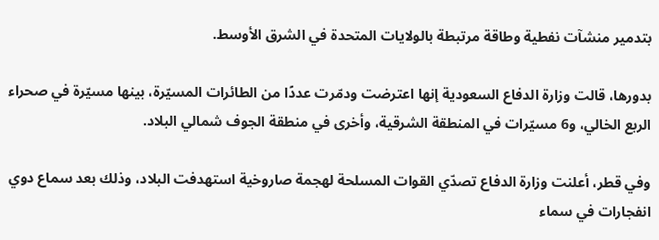بتدمير منشآت نفطية وطاقة مرتبطة بالولايات المتحدة في الشرق الأوسط.

بدورها، قالت وزارة الدفاع السعودية إنها اعترضت ودمّرت عددًا من الطائرات المسيّرة، بينها مسيّرة في صحراء الربع الخالي، و6 مسيّرات في المنطقة الشرقية، وأخرى في منطقة الجوف شمالي البلاد.

وفي قطر، أعلنت وزارة الدفاع تصدّي القوات المسلحة لهجمة صاروخية استهدفت البلاد، وذلك بعد سماع دوي انفجارات في سماء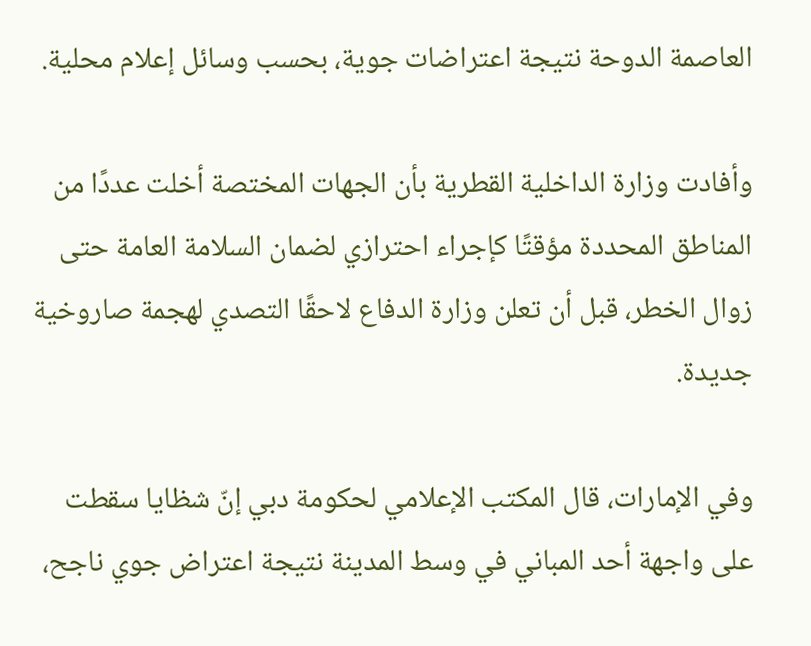العاصمة الدوحة نتيجة اعتراضات جوية، بحسب وسائل إعلام محلية.

وأفادت وزارة الداخلية القطرية بأن الجهات المختصة أخلت عددًا من المناطق المحددة مؤقتًا كإجراء احترازي لضمان السلامة العامة حتى زوال الخطر، قبل أن تعلن وزارة الدفاع لاحقًا التصدي لهجمة صاروخية جديدة.

وفي الإمارات، قال المكتب الإعلامي لحكومة دبي إنّ شظايا سقطت على واجهة أحد المباني في وسط المدينة نتيجة اعتراض جوي ناجح،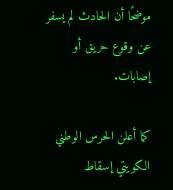موضحًا أن الحادث لم يسفر عن وقوع حريق أو إصابات.

كما أعلن الحرس الوطني الكويتي إسقاط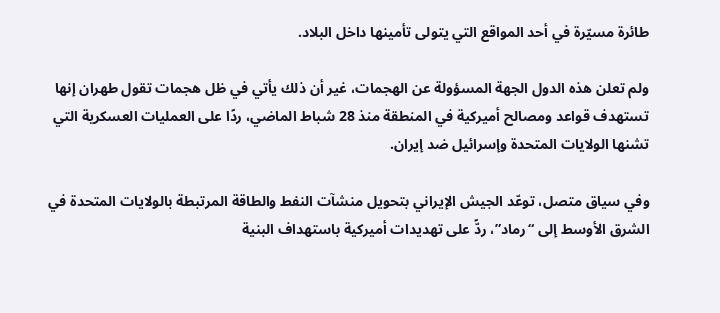طائرة مسيّرة في أحد المواقع التي يتولى تأمينها داخل البلاد.

ولم تعلن هذه الدول الجهة المسؤولة عن الهجمات، غير أن ذلك يأتي في ظل هجمات تقول طهران إنها تستهدف قواعد ومصالح أميركية في المنطقة منذ 28 شباط الماضي، ردًا على العمليات العسكرية التي تشنها الولايات المتحدة وإسرائيل ضد إيران.

وفي سياق متصل، توعّد الجيش الإيراني بتحويل منشآت النفط والطاقة المرتبطة بالولايات المتحدة في الشرق الأوسط إلى “رماد”، ردًّ على تهديدات أميركية باستهداف البنية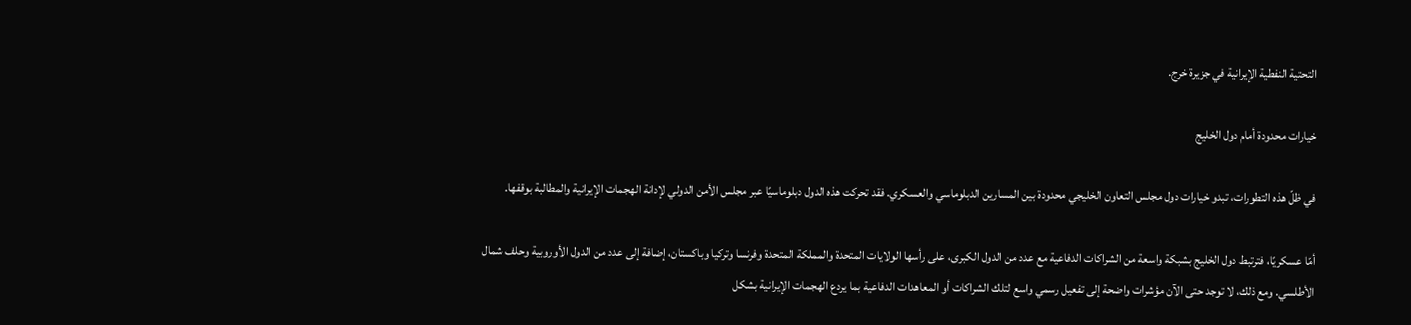التحتية النفطية الإيرانية في جزيرة خرج.

خيارات محدودة أمام دول الخليج

في ظلّ هذه التطورات، تبدو خيارات دول مجلس التعاون الخليجي محدودة بين المسارين الدبلوماسي والعسكري. فقد تحركت هذه الدول دبلوماسيًا عبر مجلس الأمن الدولي لإدانة الهجمات الإيرانية والمطالبة بوقفها.

أمّا عسكريًا، فترتبط دول الخليج بشبكة واسعة من الشراكات الدفاعية مع عدد من الدول الكبرى، على رأسها الولايات المتحدة والمملكة المتحدة وفرنسا وتركيا وباكستان، إضافة إلى عدد من الدول الأوروبية وحلف شمال الأطلسي. ومع ذلك، لا توجد حتى الآن مؤشرات واضحة إلى تفعيل رسمي واسع لتلك الشراكات أو المعاهدات الدفاعية بما يردع الهجمات الإيرانية بشكل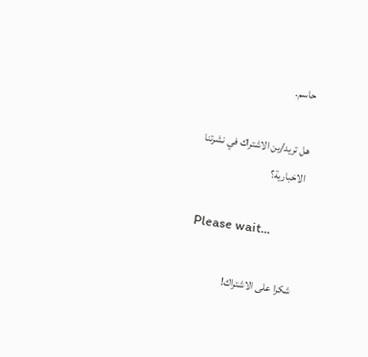حاسم.

هل تريد/ين الاشتراك في نشرتنا الاخبارية؟

Please wait...

شكرا على الاشتراك!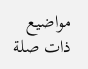مواضيع ذات صلة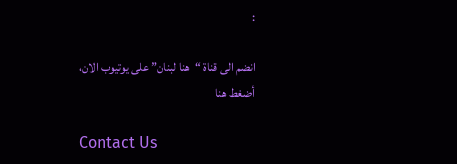:

انضم الى قناة “هنا لبنان” على يوتيوب الان، أضغط هنا

Contact Us